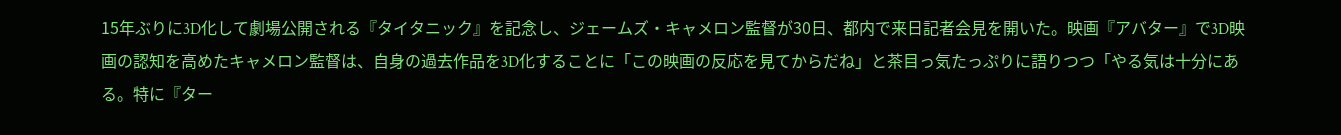15年ぶりに3D化して劇場公開される『タイタニック』を記念し、ジェームズ・キャメロン監督が30日、都内で来日記者会見を開いた。映画『アバター』で3D映画の認知を高めたキャメロン監督は、自身の過去作品を3D化することに「この映画の反応を見てからだね」と茶目っ気たっぷりに語りつつ「やる気は十分にある。特に『ター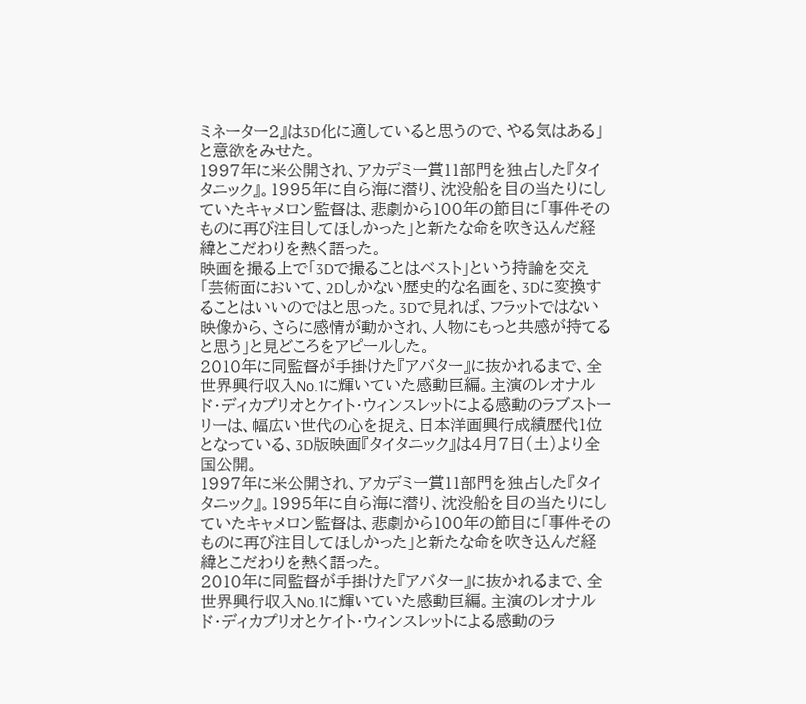ミネーター2』は3D化に適していると思うので、やる気はある」と意欲をみせた。
1997年に米公開され、アカデミー賞11部門を独占した『タイタニック』。1995年に自ら海に潜り、沈没船を目の当たりにしていたキャメロン監督は、悲劇から100年の節目に「事件そのものに再び注目してほしかった」と新たな命を吹き込んだ経緯とこだわりを熱く語った。
映画を撮る上で「3Dで撮ることはベスト」という持論を交え「芸術面において、2Dしかない歴史的な名画を、3Dに変換することはいいのではと思った。3Dで見れば、フラットではない映像から、さらに感情が動かされ、人物にもっと共感が持てると思う」と見どころをアピールした。
2010年に同監督が手掛けた『アバター』に抜かれるまで、全世界興行収入No.1に輝いていた感動巨編。主演のレオナルド・ディカプリオとケイト・ウィンスレットによる感動のラブストーリーは、幅広い世代の心を捉え、日本洋画興行成績歴代1位となっている、3D版映画『タイタニック』は4月7日(土)より全国公開。
1997年に米公開され、アカデミー賞11部門を独占した『タイタニック』。1995年に自ら海に潜り、沈没船を目の当たりにしていたキャメロン監督は、悲劇から100年の節目に「事件そのものに再び注目してほしかった」と新たな命を吹き込んだ経緯とこだわりを熱く語った。
2010年に同監督が手掛けた『アバター』に抜かれるまで、全世界興行収入No.1に輝いていた感動巨編。主演のレオナルド・ディカプリオとケイト・ウィンスレットによる感動のラ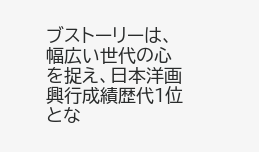ブストーリーは、幅広い世代の心を捉え、日本洋画興行成績歴代1位とな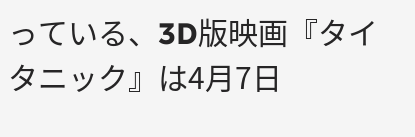っている、3D版映画『タイタニック』は4月7日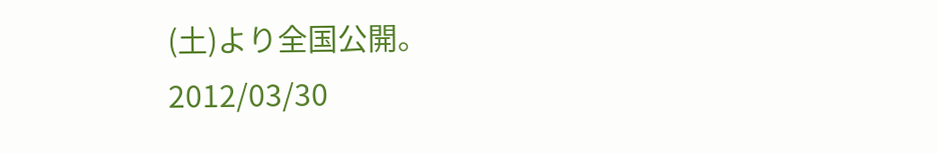(土)より全国公開。
2012/03/30